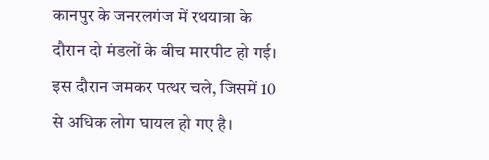कानपुर के जनरलगंज में रथयात्रा के दौरान दो मंडलों के बीच मारपीट हो गई। इस दौरान जमकर पत्थर चले, जिसमें 10 से अधिक लोग घायल हो गए है।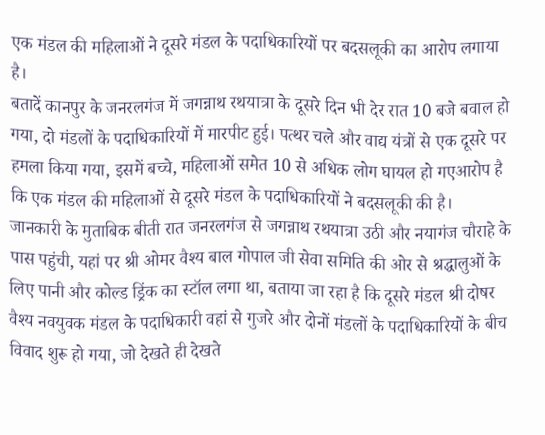एक मंडल की महिलाओं ने दूसरे मंडल के पदाधिकारियों पर बदसलूकी का आरोप लगाया है।
बतादें कानपुर के जनरलगंज में जगन्नाथ रथयात्रा के दूसरे दिन भी देर रात 10 बजे बवाल हो गया, दो मंडलों के पदाधिकारियों में मारपीट हुई। पत्थर चले और वाद्य यंत्रों से एक दूसरे पर हमला किया गया, इसमें बच्चे, महिलाओं समेत 10 से अधिक लोग घायल हो गएआरोप है कि एक मंडल की महिलाओं से दूसरे मंडल के पदाधिकारियों ने बदसलूकी की है।
जानकारी के मुताबिक बीती रात जनरलगंज से जगन्नाथ रथयात्रा उठी और नयागंज चौराहे के पास पहुंची, यहां पर श्री ओमर वैश्य बाल गोपाल जी सेवा समिति की ओर से श्रद्धालुओं के लिए पानी और कोल्ड ड्रिंक का स्टॉल लगा था, बताया जा रहा है कि दूसरे मंडल श्री दोषर वैश्य नवयुवक मंडल के पदाधिकारी वहां से गुजरे और दोनों मंडलों के पदाधिकारियों के बीच विवाद शुरू हो गया, जो देखते ही देखते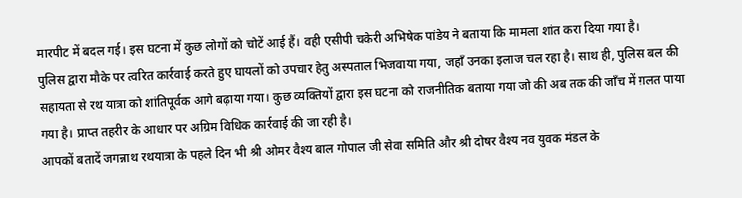मारपीट में बदल गई। इस घटना में कुछ लोगों को चोटें आई हैं। वही एसीपी चकेरी अभिषेक पांडेय ने बताया कि मामला शांत करा दिया गया है।
पुलिस द्वारा मौके पर त्वरित कार्रवाई करते हुए घायलों को उपचार हेतु अस्पताल भिजवाया गया, जहाँ उनका इलाज चल रहा है। साथ ही, पुलिस बल की सहायता से रथ यात्रा को शांतिपूर्वक आगे बढ़ाया गया। कुछ व्यक्तियों द्वारा इस घटना को राजनीतिक बताया गया जो की अब तक की जाँच में ग़लत पाया गया है। प्राप्त तहरीर के आधार पर अग्रिम विधिक कार्रवाई की जा रही है।
आपकों बतादें जगन्नाथ रथयात्रा के पहले दिन भी श्री ओमर वैश्य बाल गोपाल जी सेवा समिति और श्री दोषर वैश्य नव युवक मंडल के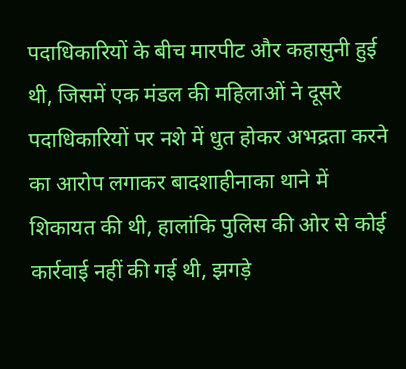पदाधिकारियों के बीच मारपीट और कहासुनी हुई थी, जिसमें एक मंडल की महिलाओं ने दूसरे पदाधिकारियों पर नशे में धुत होकर अभद्रता करने का आरोप लगाकर बादशाहीनाका थाने में शिकायत की थी, हालांकि पुलिस की ओर से कोई कार्रवाई नहीं की गई थी, झगड़े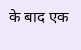के बाद एक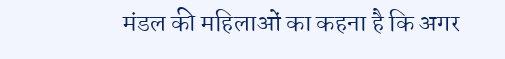मंडल की महिलाओं का कहना है कि अगर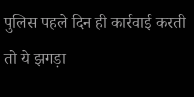पुलिस पहले दिन ही कार्रवाई करती तो ये झगड़ा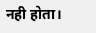नही होता।